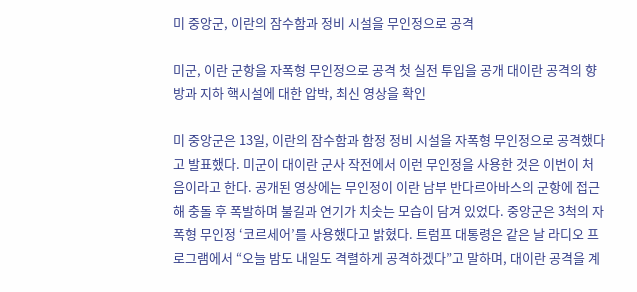미 중앙군, 이란의 잠수함과 정비 시설을 무인정으로 공격

미군, 이란 군항을 자폭형 무인정으로 공격 첫 실전 투입을 공개 대이란 공격의 향방과 지하 핵시설에 대한 압박, 최신 영상을 확인

미 중앙군은 13일, 이란의 잠수함과 함정 정비 시설을 자폭형 무인정으로 공격했다고 발표했다. 미군이 대이란 군사 작전에서 이런 무인정을 사용한 것은 이번이 처음이라고 한다. 공개된 영상에는 무인정이 이란 남부 반다르아바스의 군항에 접근해 충돌 후 폭발하며 불길과 연기가 치솟는 모습이 담겨 있었다. 중앙군은 3척의 자폭형 무인정 ‘코르세어’를 사용했다고 밝혔다. 트럼프 대통령은 같은 날 라디오 프로그램에서 “오늘 밤도 내일도 격렬하게 공격하겠다”고 말하며, 대이란 공격을 계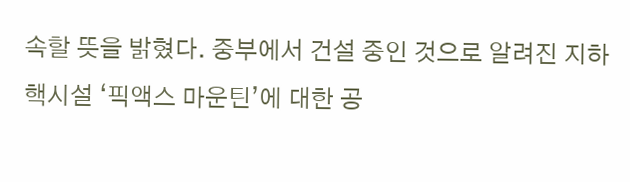속할 뜻을 밝혔다. 중부에서 건설 중인 것으로 알려진 지하 핵시설 ‘픽액스 마운틴’에 대한 공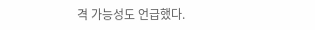격 가능성도 언급했다.